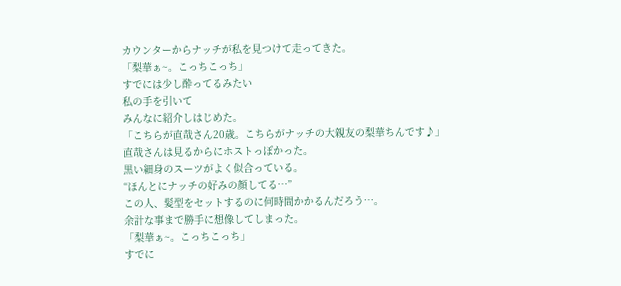カウンターからナッチが私を見つけて走ってきた。
「梨華ぁ~。こっちこっち」
すでには少し酔ってるみたい
私の手を引いて
みんなに紹介しはじめた。
「こちらが直哉さん20歳。こちらがナッチの大親友の梨華ちんです♪」
直哉さんは見るからにホストっぽかった。
黒い細身のスーツがよく似合っている。
“ほんとにナッチの好みの顔してる…”
この人、髪型をセットするのに何時間かかるんだろう…。
余計な事まで勝手に想像してしまった。
「梨華ぁ~。こっちこっち」
すでに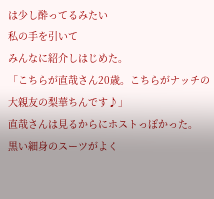は少し酔ってるみたい
私の手を引いて
みんなに紹介しはじめた。
「こちらが直哉さん20歳。こちらがナッチの大親友の梨華ちんです♪」
直哉さんは見るからにホストっぽかった。
黒い細身のスーツがよく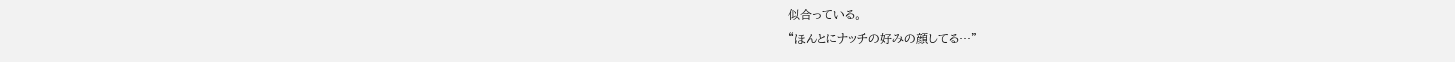似合っている。
“ほんとにナッチの好みの顔してる…”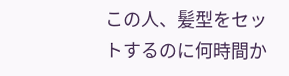この人、髪型をセットするのに何時間か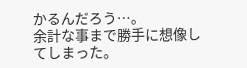かるんだろう…。
余計な事まで勝手に想像してしまった。